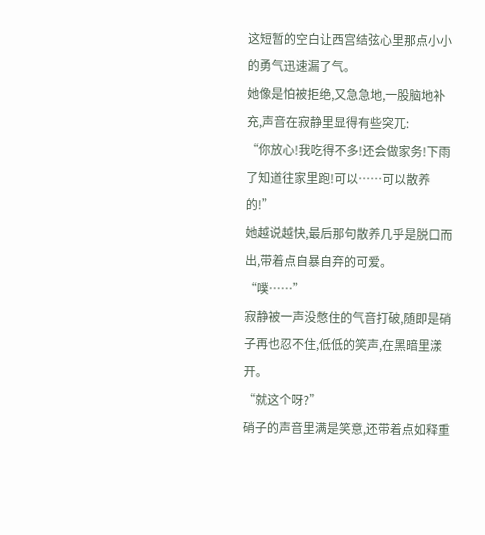这短暂的空白让西宫结弦心里那点小小的勇气迅速漏了气。
她像是怕被拒绝,又急急地,一股脑地补充,声音在寂静里显得有些突兀:
“你放心!我吃得不多!还会做家务!下雨了知道往家里跑!可以……可以散养的!”
她越说越快,最后那句散养几乎是脱口而出,带着点自暴自弃的可爱。
“噗……”
寂静被一声没憋住的气音打破,随即是硝子再也忍不住,低低的笑声,在黑暗里漾开。
“就这个呀?”
硝子的声音里满是笑意,还带着点如释重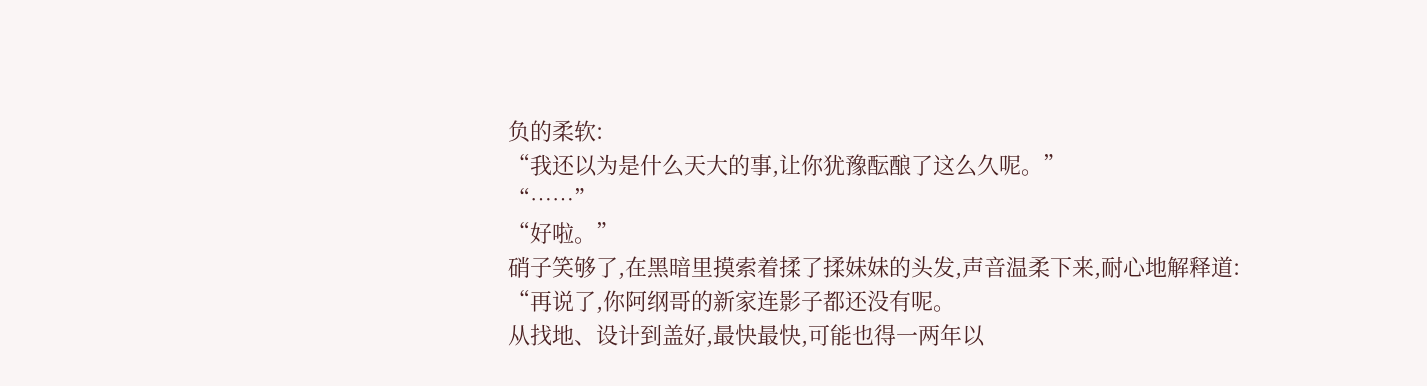负的柔软:
“我还以为是什么天大的事,让你犹豫酝酿了这么久呢。”
“……”
“好啦。”
硝子笑够了,在黑暗里摸索着揉了揉妹妹的头发,声音温柔下来,耐心地解释道:
“再说了,你阿纲哥的新家连影子都还没有呢。
从找地、设计到盖好,最快最快,可能也得一两年以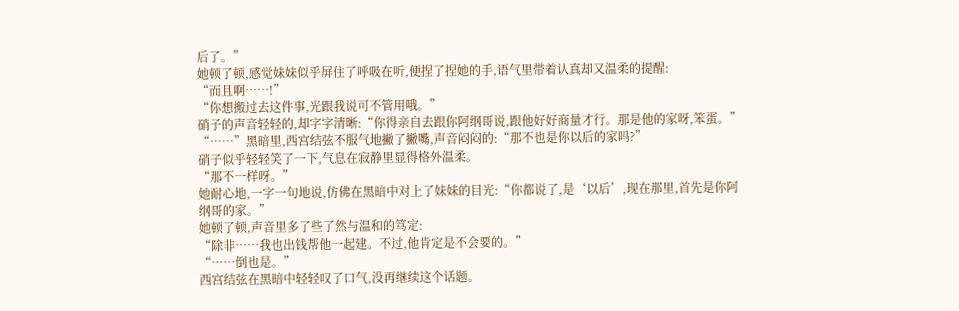后了。”
她顿了顿,感觉妹妹似乎屏住了呼吸在听,便捏了捏她的手,语气里带着认真却又温柔的提醒:
“而且啊……!”
“你想搬过去这件事,光跟我说可不管用哦。”
硝子的声音轻轻的,却字字清晰:“你得亲自去跟你阿纲哥说,跟他好好商量才行。那是他的家呀,笨蛋。”
“……”黑暗里,西宫结弦不服气地撇了撇嘴,声音闷闷的:“那不也是你以后的家吗?”
硝子似乎轻轻笑了一下,气息在寂静里显得格外温柔。
“那不一样呀。”
她耐心地,一字一句地说,仿佛在黑暗中对上了妹妹的目光:“你都说了,是‘以后’,现在那里,首先是你阿纲哥的家。”
她顿了顿,声音里多了些了然与温和的笃定:
“除非……我也出钱帮他一起建。不过,他肯定是不会要的。”
“……倒也是。”
西宫结弦在黑暗中轻轻叹了口气,没再继续这个话题。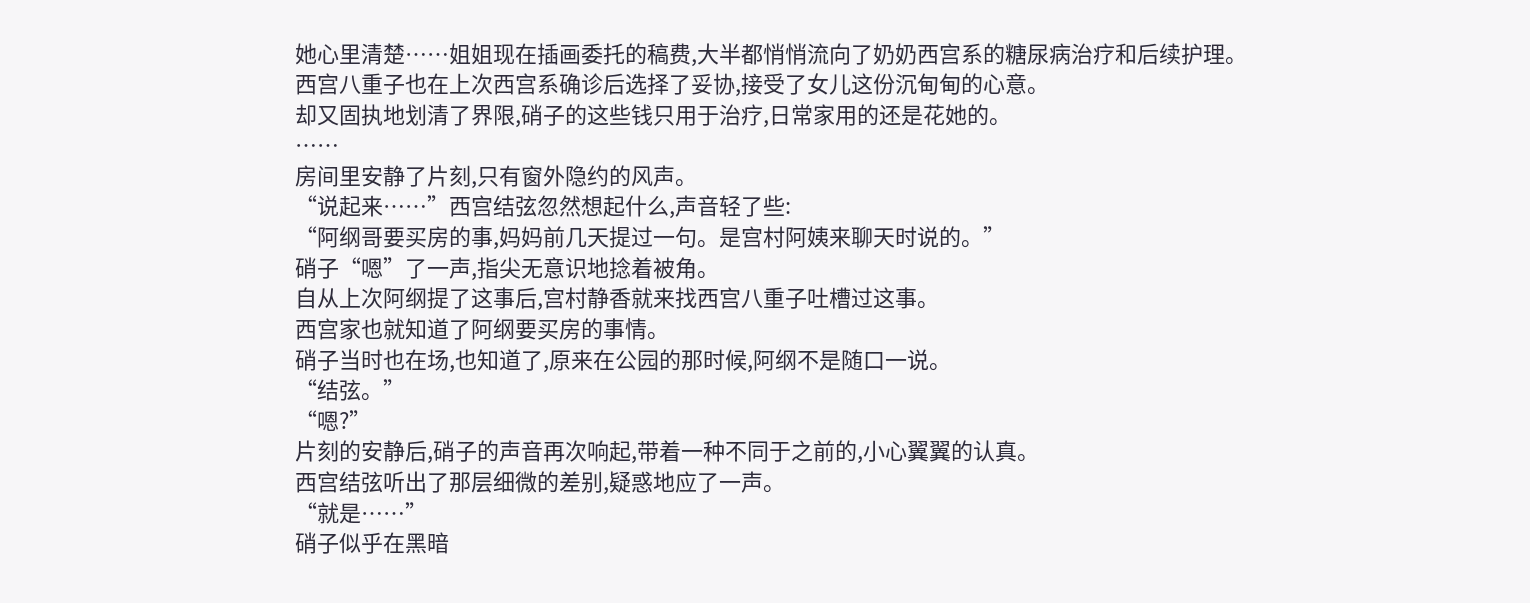她心里清楚……姐姐现在插画委托的稿费,大半都悄悄流向了奶奶西宫系的糖尿病治疗和后续护理。
西宫八重子也在上次西宫系确诊后选择了妥协,接受了女儿这份沉甸甸的心意。
却又固执地划清了界限,硝子的这些钱只用于治疗,日常家用的还是花她的。
……
房间里安静了片刻,只有窗外隐约的风声。
“说起来……”西宫结弦忽然想起什么,声音轻了些:
“阿纲哥要买房的事,妈妈前几天提过一句。是宫村阿姨来聊天时说的。”
硝子“嗯”了一声,指尖无意识地捻着被角。
自从上次阿纲提了这事后,宫村静香就来找西宫八重子吐槽过这事。
西宫家也就知道了阿纲要买房的事情。
硝子当时也在场,也知道了,原来在公园的那时候,阿纲不是随口一说。
“结弦。”
“嗯?”
片刻的安静后,硝子的声音再次响起,带着一种不同于之前的,小心翼翼的认真。
西宫结弦听出了那层细微的差别,疑惑地应了一声。
“就是……”
硝子似乎在黑暗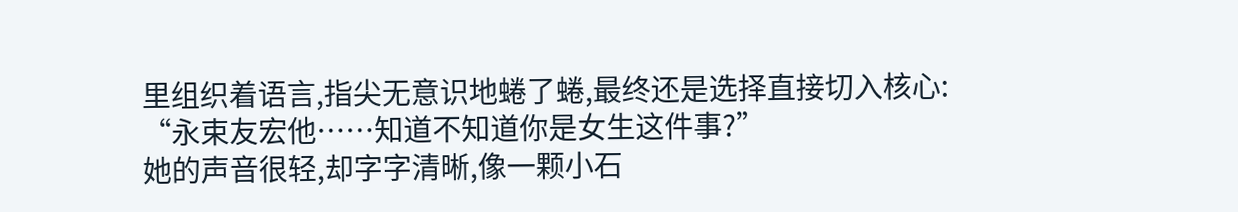里组织着语言,指尖无意识地蜷了蜷,最终还是选择直接切入核心:
“永束友宏他……知道不知道你是女生这件事?”
她的声音很轻,却字字清晰,像一颗小石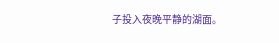子投入夜晚平静的湖面。